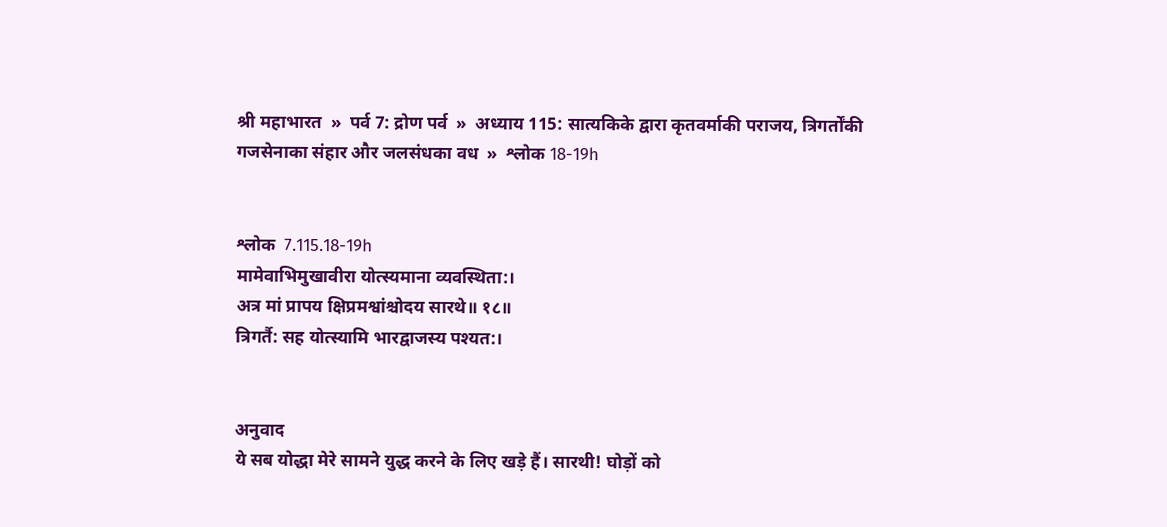श्री महाभारत  »  पर्व 7: द्रोण पर्व  »  अध्याय 115: सात्यकिके द्वारा कृतवर्माकी पराजय, त्रिगर्तोंकी गजसेनाका संहार और जलसंधका वध  »  श्लोक 18-19h


श्लोक  7.115.18-19h
मामेवाभिमुखावीरा योत्स्यमाना व्यवस्थिता:।
अत्र मां प्रापय क्षिप्रमश्वांश्चोदय सारथे॥ १८॥
त्रिगर्तै: सह योत्स्यामि भारद्वाजस्य पश्यत:।


अनुवाद
ये सब योद्धा मेरे सामने युद्ध करने के लिए खड़े हैं। सारथी! घोड़ों को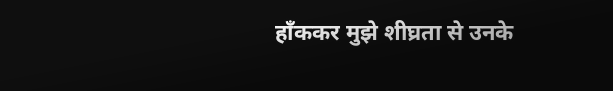हाँककर मुझे शीघ्रता से उनके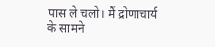पास ले चलो। मैं द्रोणाचार्य के सामने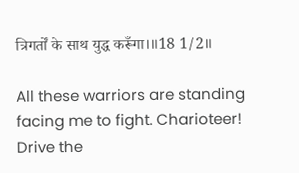त्रिगर्तों के साथ युद्ध करूँगा।॥18 1/2॥

All these warriors are standing facing me to fight. Charioteer! Drive the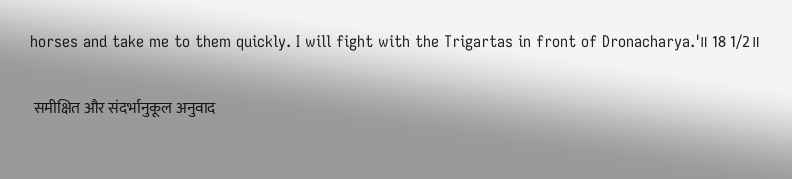horses and take me to them quickly. I will fight with the Trigartas in front of Dronacharya.'॥ 18 1/2॥

 समीक्षित और संदर्भानुकूल अनुवाद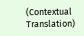(Contextual Translation)